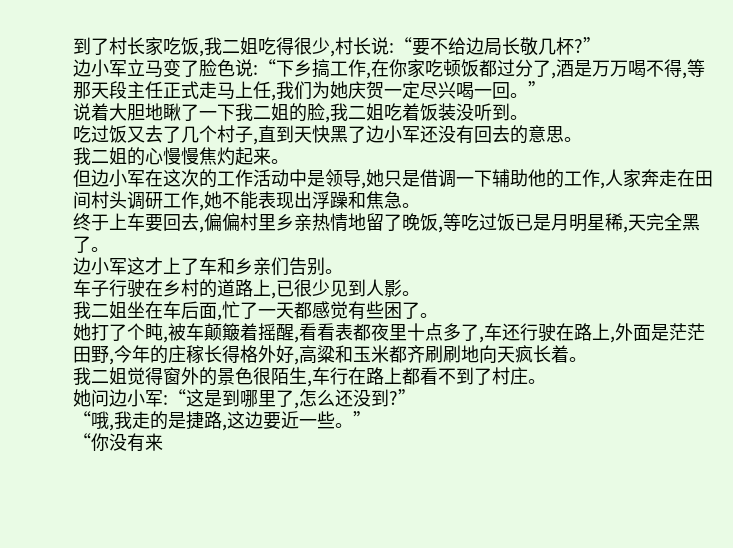到了村长家吃饭,我二姐吃得很少,村长说:“要不给边局长敬几杯?”
边小军立马变了脸色说:“下乡搞工作,在你家吃顿饭都过分了,酒是万万喝不得,等那天段主任正式走马上任,我们为她庆贺一定尽兴喝一回。”
说着大胆地瞅了一下我二姐的脸,我二姐吃着饭装没听到。
吃过饭又去了几个村子,直到天快黑了边小军还没有回去的意思。
我二姐的心慢慢焦灼起来。
但边小军在这次的工作活动中是领导,她只是借调一下辅助他的工作,人家奔走在田间村头调研工作,她不能表现出浮躁和焦急。
终于上车要回去,偏偏村里乡亲热情地留了晚饭,等吃过饭已是月明星稀,天完全黑了。
边小军这才上了车和乡亲们告别。
车子行驶在乡村的道路上,已很少见到人影。
我二姐坐在车后面,忙了一天都感觉有些困了。
她打了个盹,被车颠簸着摇醒,看看表都夜里十点多了,车还行驶在路上,外面是茫茫田野,今年的庄稼长得格外好,高粱和玉米都齐刷刷地向天疯长着。
我二姐觉得窗外的景色很陌生,车行在路上都看不到了村庄。
她问边小军:“这是到哪里了,怎么还没到?”
“哦,我走的是捷路,这边要近一些。”
“你没有来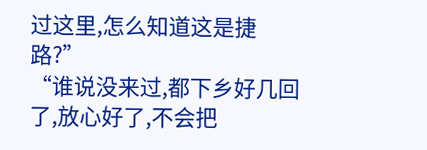过这里,怎么知道这是捷路?”
“谁说没来过,都下乡好几回了,放心好了,不会把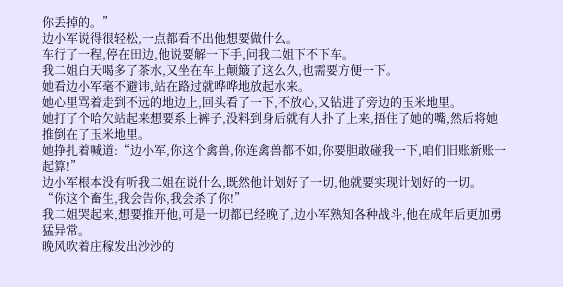你丢掉的。”
边小军说得很轻松,一点都看不出他想要做什么。
车行了一程,停在田边,他说要解一下手,问我二姐下不下车。
我二姐白天喝多了茶水,又坐在车上颠簸了这么久,也需要方便一下。
她看边小军毫不避讳,站在路过就哗哗地放起水来。
她心里骂着走到不远的地边上,回头看了一下,不放心,又钻进了旁边的玉米地里。
她打了个哈欠站起来想要系上裤子,没料到身后就有人扑了上来,捂住了她的嘴,然后将她推倒在了玉米地里。
她挣扎着喊道:“边小军,你这个禽兽,你连禽兽都不如,你要胆敢碰我一下,咱们旧账新账一起算!”
边小军根本没有听我二姐在说什么,既然他计划好了一切,他就要实现计划好的一切。
“你这个畜生,我会告你,我会杀了你!”
我二姐哭起来,想要推开他,可是一切都已经晚了,边小军熟知各种战斗,他在成年后更加勇猛异常。
晚风吹着庄稼发出沙沙的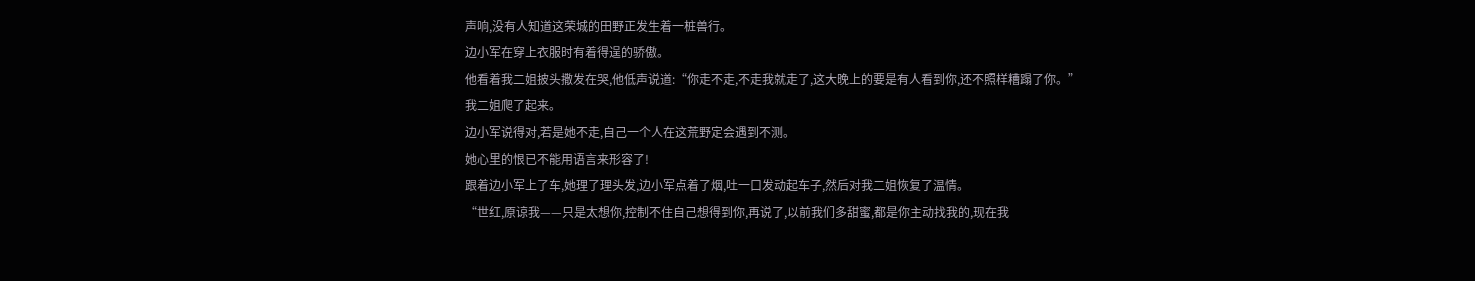声响,没有人知道这荣城的田野正发生着一桩兽行。
边小军在穿上衣服时有着得逞的骄傲。
他看着我二姐披头撒发在哭,他低声说道:“你走不走,不走我就走了,这大晚上的要是有人看到你,还不照样糟蹋了你。”
我二姐爬了起来。
边小军说得对,若是她不走,自己一个人在这荒野定会遇到不测。
她心里的恨已不能用语言来形容了!
跟着边小军上了车,她理了理头发,边小军点着了烟,吐一口发动起车子,然后对我二姐恢复了温情。
“世红,原谅我——只是太想你,控制不住自己想得到你,再说了,以前我们多甜蜜,都是你主动找我的,现在我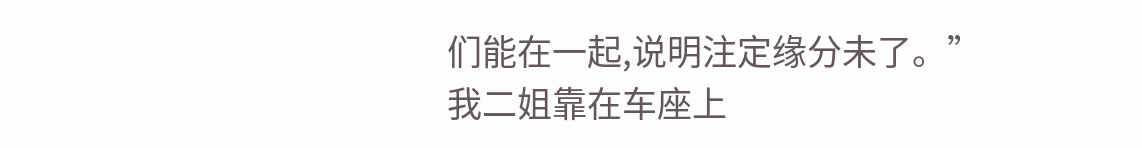们能在一起,说明注定缘分未了。”
我二姐靠在车座上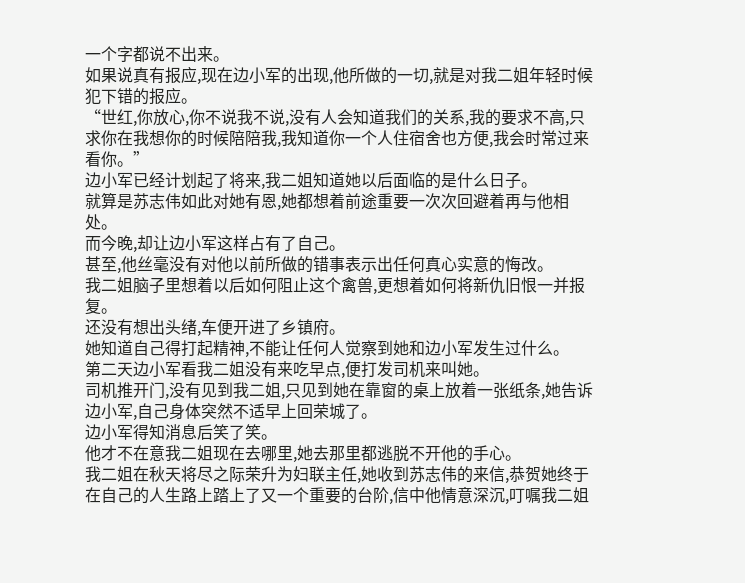一个字都说不出来。
如果说真有报应,现在边小军的出现,他所做的一切,就是对我二姐年轻时候犯下错的报应。
“世红,你放心,你不说我不说,没有人会知道我们的关系,我的要求不高,只求你在我想你的时候陪陪我,我知道你一个人住宿舍也方便,我会时常过来看你。”
边小军已经计划起了将来,我二姐知道她以后面临的是什么日子。
就算是苏志伟如此对她有恩,她都想着前途重要一次次回避着再与他相处。
而今晚,却让边小军这样占有了自己。
甚至,他丝毫没有对他以前所做的错事表示出任何真心实意的悔改。
我二姐脑子里想着以后如何阻止这个禽兽,更想着如何将新仇旧恨一并报复。
还没有想出头绪,车便开进了乡镇府。
她知道自己得打起精神,不能让任何人觉察到她和边小军发生过什么。
第二天边小军看我二姐没有来吃早点,便打发司机来叫她。
司机推开门,没有见到我二姐,只见到她在靠窗的桌上放着一张纸条,她告诉边小军,自己身体突然不适早上回荣城了。
边小军得知消息后笑了笑。
他才不在意我二姐现在去哪里,她去那里都逃脱不开他的手心。
我二姐在秋天将尽之际荣升为妇联主任,她收到苏志伟的来信,恭贺她终于在自己的人生路上踏上了又一个重要的台阶,信中他情意深沉,叮嘱我二姐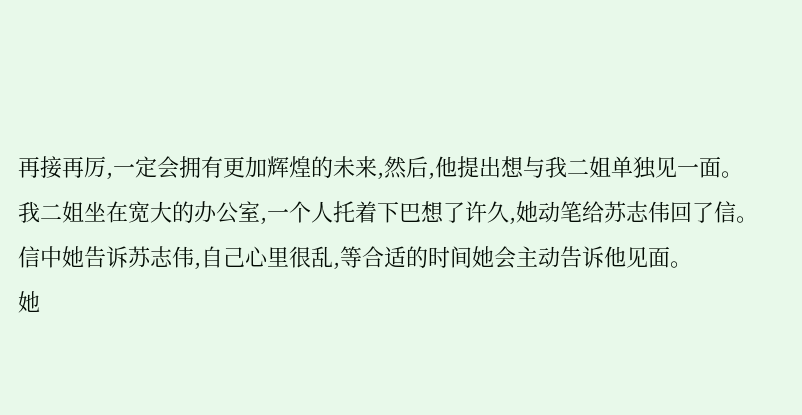再接再厉,一定会拥有更加辉煌的未来,然后,他提出想与我二姐单独见一面。
我二姐坐在宽大的办公室,一个人托着下巴想了许久,她动笔给苏志伟回了信。
信中她告诉苏志伟,自己心里很乱,等合适的时间她会主动告诉他见面。
她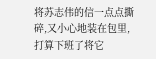将苏志伟的信一点点撕碎,又小心地装在包里,打算下班了将它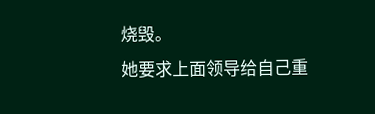烧毁。
她要求上面领导给自己重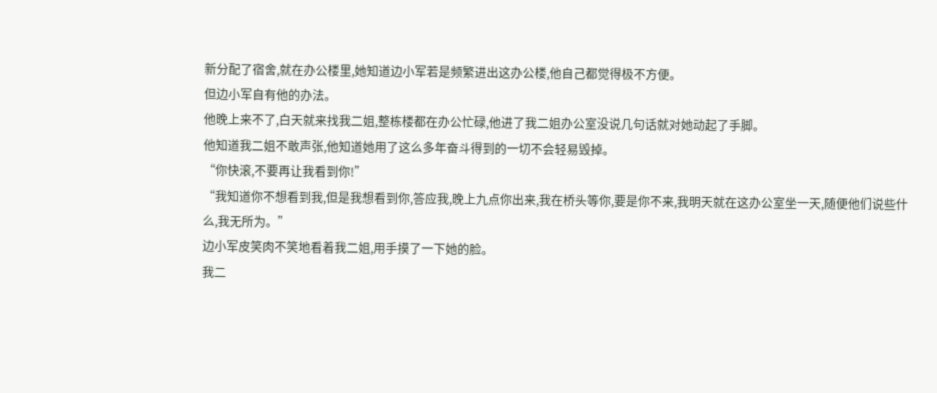新分配了宿舍,就在办公楼里,她知道边小军若是频繁进出这办公楼,他自己都觉得极不方便。
但边小军自有他的办法。
他晚上来不了,白天就来找我二姐,整栋楼都在办公忙碌,他进了我二姐办公室没说几句话就对她动起了手脚。
他知道我二姐不敢声张,他知道她用了这么多年奋斗得到的一切不会轻易毁掉。
“你快滚,不要再让我看到你!”
“我知道你不想看到我,但是我想看到你,答应我,晚上九点你出来,我在桥头等你,要是你不来,我明天就在这办公室坐一天,随便他们说些什么,我无所为。”
边小军皮笑肉不笑地看着我二姐,用手摸了一下她的脸。
我二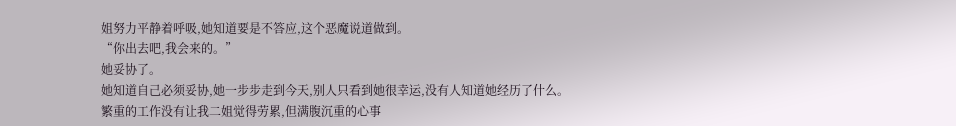姐努力平静着呼吸,她知道要是不答应,这个恶魔说道做到。
“你出去吧,我会来的。”
她妥协了。
她知道自己必须妥协,她一步步走到今天,别人只看到她很幸运,没有人知道她经历了什么。
繁重的工作没有让我二姐觉得劳累,但满腹沉重的心事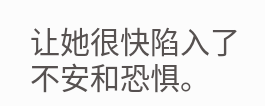让她很快陷入了不安和恐惧。